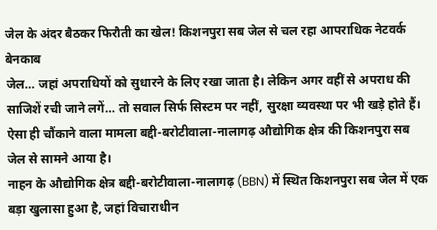जेल के अंदर बैठकर फिरौती का खेल! किशनपुरा सब जेल से चल रहा आपराधिक नेटवर्क बेनकाब
जेल… जहां अपराधियों को सुधारने के लिए रखा जाता है। लेकिन अगर वहीं से अपराध की साजिशें रची जाने लगें… तो सवाल सिर्फ सिस्टम पर नहीं, सुरक्षा व्यवस्था पर भी खड़े होते हैं। ऐसा ही चौंकाने वाला मामला बद्दी-बरोटीवाला-नालागढ़ औद्योगिक क्षेत्र की किशनपुरा सब जेल से सामने आया है।
नाहन के औद्योगिक क्षेत्र बद्दी-बरोटीवाला-नालागढ़ (BBN) में स्थित किशनपुरा सब जेल में एक बड़ा खुलासा हुआ है, जहां विचाराधीन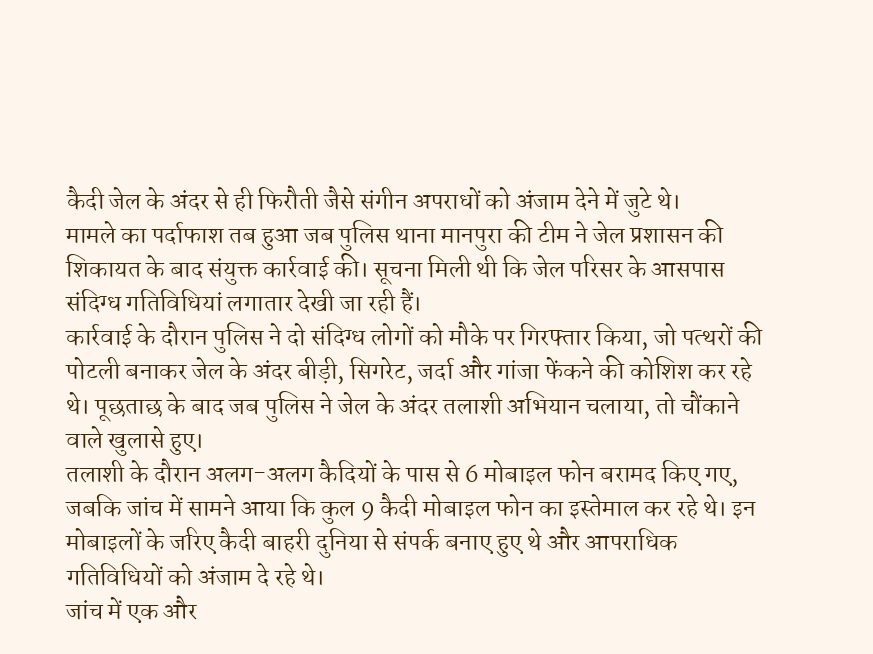कैदी जेल के अंदर से ही फिरौती जैसे संगीन अपराधों को अंजाम देने में जुटे थे।
मामले का पर्दाफाश तब हुआ जब पुलिस थाना मानपुरा की टीम ने जेल प्रशासन की शिकायत के बाद संयुक्त कार्रवाई की। सूचना मिली थी कि जेल परिसर के आसपास संदिग्ध गतिविधियां लगातार देखी जा रही हैं।
कार्रवाई के दौरान पुलिस ने दो संदिग्ध लोगों को मौके पर गिरफ्तार किया, जो पत्थरों की पोटली बनाकर जेल के अंदर बीड़ी, सिगरेट, जर्दा और गांजा फेंकने की कोशिश कर रहे थे। पूछताछ के बाद जब पुलिस ने जेल के अंदर तलाशी अभियान चलाया, तो चौंकाने वाले खुलासे हुए।
तलाशी के दौरान अलग-अलग कैदियों के पास से 6 मोबाइल फोन बरामद किए गए, जबकि जांच में सामने आया कि कुल 9 कैदी मोबाइल फोन का इस्तेमाल कर रहे थे। इन मोबाइलों के जरिए कैदी बाहरी दुनिया से संपर्क बनाए हुए थे और आपराधिक गतिविधियों को अंजाम दे रहे थे।
जांच में एक और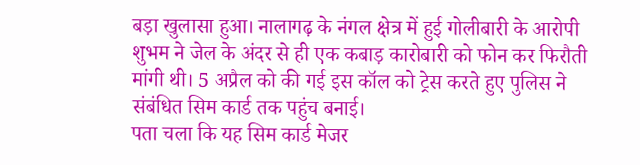बड़ा खुलासा हुआ। नालागढ़ के नंगल क्षेत्र में हुई गोलीबारी के आरोपी शुभम ने जेल के अंदर से ही एक कबाड़ कारोबारी को फोन कर फिरौती मांगी थी। 5 अप्रैल को की गई इस कॉल को ट्रेस करते हुए पुलिस ने संबंधित सिम कार्ड तक पहुंच बनाई।
पता चला कि यह सिम कार्ड मेजर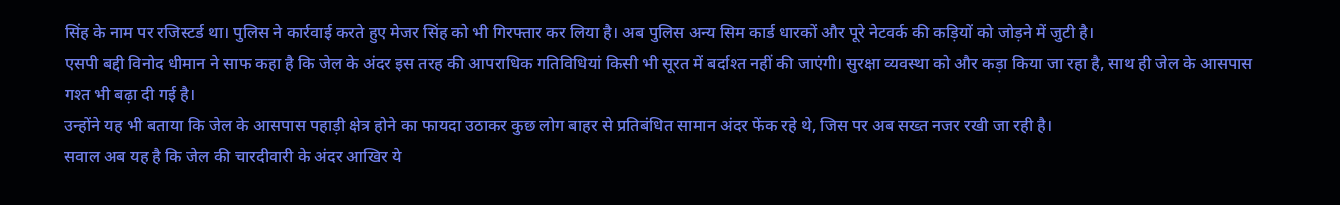सिंह के नाम पर रजिस्टर्ड था। पुलिस ने कार्रवाई करते हुए मेजर सिंह को भी गिरफ्तार कर लिया है। अब पुलिस अन्य सिम कार्ड धारकों और पूरे नेटवर्क की कड़ियों को जोड़ने में जुटी है।
एसपी बद्दी विनोद धीमान ने साफ कहा है कि जेल के अंदर इस तरह की आपराधिक गतिविधियां किसी भी सूरत में बर्दाश्त नहीं की जाएंगी। सुरक्षा व्यवस्था को और कड़ा किया जा रहा है, साथ ही जेल के आसपास गश्त भी बढ़ा दी गई है।
उन्होंने यह भी बताया कि जेल के आसपास पहाड़ी क्षेत्र होने का फायदा उठाकर कुछ लोग बाहर से प्रतिबंधित सामान अंदर फेंक रहे थे, जिस पर अब सख्त नजर रखी जा रही है।
सवाल अब यह है कि जेल की चारदीवारी के अंदर आखिर ये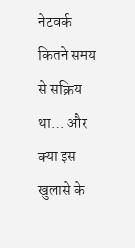नेटवर्क कितने समय से सक्रिय था… और क्या इस खुलासे के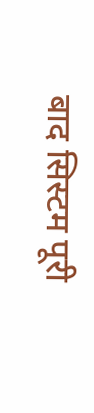बाद सिस्टम पूरी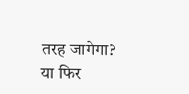तरह जागेगा? या फिर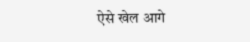ऐसे खेल आगे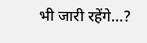भी जारी रहेंगे…?